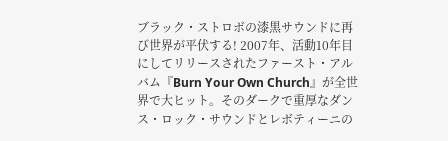ブラック・ストロボの漆黒サウンドに再び世界が平伏する! 2007年、活動10年目にしてリリースされたファースト・アルバム『Burn Your Own Church』が全世界で大ヒット。そのダークで重厚なダンス・ロック・サウンドとレボティーニの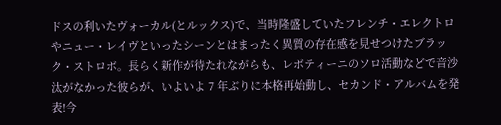ドスの利いたヴォーカル(とルックス)で、当時隆盛していたフレンチ・エレクトロやニュー・レイヴといったシーンとはまったく異質の存在感を見せつけたブラック・ストロボ。長らく新作が待たれながらも、レボティーニのソロ活動などで音沙汰がなかった彼らが、いよいよ 7 年ぶりに本格再始動し、セカンド・アルバムを発表!今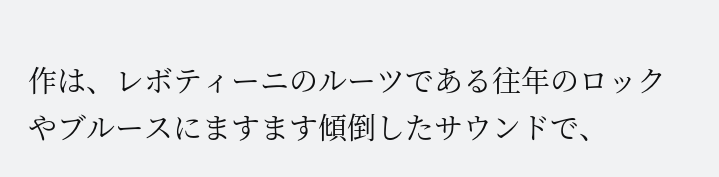作は、レボティーニのルーツである往年のロックやブルースにますます傾倒したサウンドで、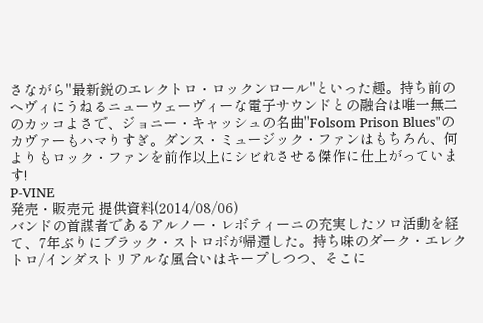さながら"最新鋭のエレクトロ・ロックンロール"といった趣。持ち前のヘヴィにうねるニューウェーヴィーな電子サウンドとの融合は唯一無二のカッコよさで、ジョニー・キャッシュの名曲"Folsom Prison Blues"のカヴァーもハマりすぎ。ダンス・ミュージック・ファンはもちろん、何よりもロック・ファンを前作以上にシビれさせる傑作に仕上がっています!
P-VINE
発売・販売元 提供資料(2014/08/06)
バンドの首謀者であるアルノー・レボティーニの充実したソロ活動を経て、7年ぶりにブラック・ストロボが帰還した。持ち味のダーク・エレクトロ/インダストリアルな風合いはキープしつつ、そこに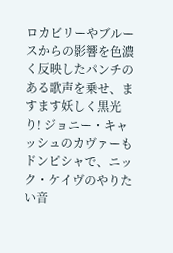ロカビリーやブルースからの影響を色濃く反映したパンチのある歌声を乗せ、ますます妖しく黒光り! ジョニー・キャッシュのカヴァーもドンピシャで、ニック・ケイヴのやりたい音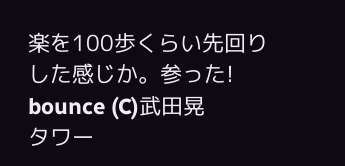楽を100歩くらい先回りした感じか。参った!
bounce (C)武田晃
タワー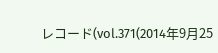レコード(vol.371(2014年9月25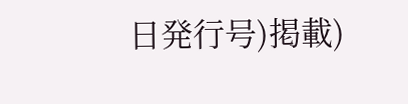日発行号)掲載)